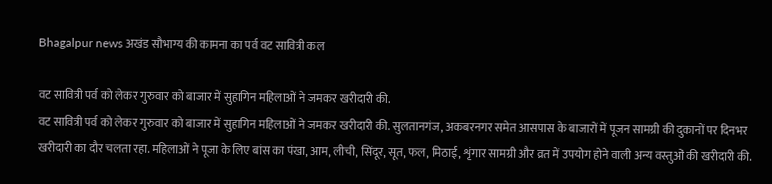Bhagalpur news अखंड सौभाग्य की कामना का पर्व वट सावित्री कल

वट सावित्री पर्व को लेकर गुरुवार को बाजार में सुहागिन महिलाओं ने जमकर खरीदारी की.
वट सावित्री पर्व को लेकर गुरुवार को बाजार में सुहागिन महिलाओं ने जमकर खरीदारी की. सुलतानगंज, अकबरनगर समेत आसपास के बाजारों में पूजन सामग्री की दुकानों पर दिनभर खरीदारी का दौर चलता रहा. महिलाओं ने पूजा के लिए बांस का पंखा, आम, लीची, सिंदूर, सूत, फल, मिठाई, शृंगार सामग्री और व्रत में उपयोग होने वाली अन्य वस्तुओं की खरीदारी की.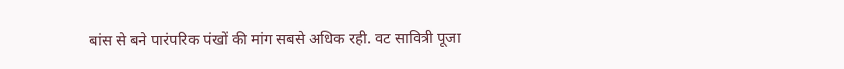बांस से बने पारंपरिक पंखों की मांग सबसे अधिक रही. वट सावित्री पूजा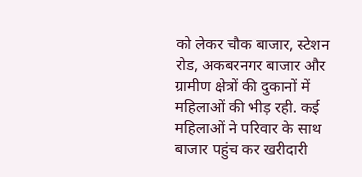को लेकर चौक बाजार, स्टेशन रोड, अकबरनगर बाजार और ग्रामीण क्षेत्रों की दुकानों में महिलाओं की भीड़ रही. कई महिलाओं ने परिवार के साथ बाजार पहुंच कर खरीदारी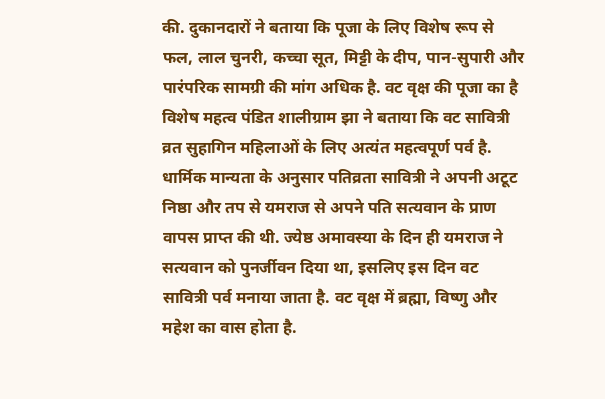की. दुकानदारों ने बताया कि पूजा के लिए विशेष रूप से फल, लाल चुनरी, कच्चा सूत, मिट्टी के दीप, पान-सुपारी और पारंपरिक सामग्री की मांग अधिक है. वट वृक्ष की पूजा का है विशेष महत्व पंडित शालीग्राम झा ने बताया कि वट सावित्री व्रत सुहागिन महिलाओं के लिए अत्यंत महत्वपूर्ण पर्व है. धार्मिक मान्यता के अनुसार पतिव्रता सावित्री ने अपनी अटूट निष्ठा और तप से यमराज से अपने पति सत्यवान के प्राण वापस प्राप्त की थी. ज्येष्ठ अमावस्या के दिन ही यमराज ने सत्यवान को पुनर्जीवन दिया था, इसलिए इस दिन वट सावित्री पर्व मनाया जाता है. वट वृक्ष में ब्रह्मा, विष्णु और महेश का वास होता है.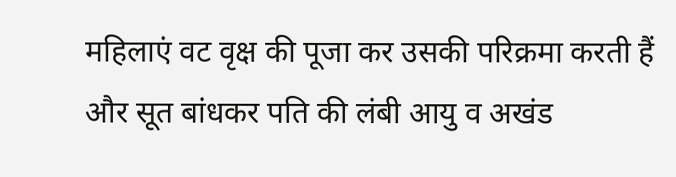महिलाएं वट वृक्ष की पूजा कर उसकी परिक्रमा करती हैं और सूत बांधकर पति की लंबी आयु व अखंड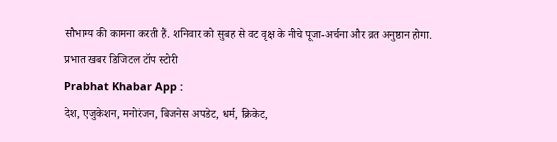सौभाग्य की कामना करती हैं. शनिवार को सुबह से वट वृक्ष के नीचे पूजा-अर्चना और व्रत अनुष्ठान होगा.
प्रभात खबर डिजिटल टॉप स्टोरी
Prabhat Khabar App :
देश, एजुकेशन, मनोरंजन, बिजनेस अपडेट, धर्म, क्रिकेट,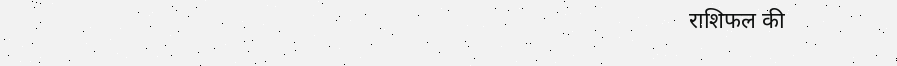राशिफल की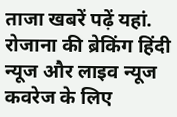ताजा खबरें पढ़ें यहां. रोजाना की ब्रेकिंग हिंदी न्यूज और लाइव न्यूज कवरेज के लिए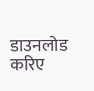डाउनलोड करिए